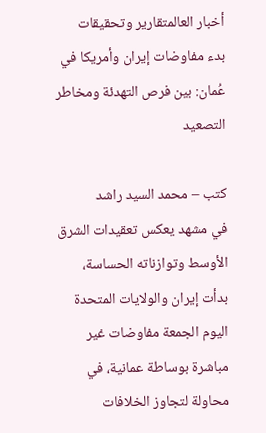أخبار العالمتقارير وتحقيقات
بدء مفاوضات إيران وأمريكا في عُمان: بين فرص التهدئة ومخاطر التصعيد

كتب – محمد السيد راشد
في مشهد يعكس تعقيدات الشرق الأوسط وتوازناته الحساسة، بدأت إيران والولايات المتحدة اليوم الجمعة مفاوضات غير مباشرة بوساطة عمانية، في محاولة لتجاوز الخلافات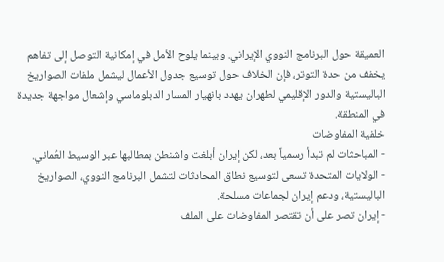العميقة حول البرنامج النووي الإيراني. وبينما يلوح الأمل في إمكانية التوصل إلى تفاهم يخفف من حدة التوتر، فإن الخلاف حول توسيع جدول الأعمال ليشمل ملفات الصواريخ الباليستية والدور الإقليمي لطهران يهدد بانهيار المسار الدبلوماسي وإشعال مواجهة جديدة في المنطقة.
خلفية المفاوضات
- المباحثات لم تبدأ رسمياً بعد، لكن إيران أبلغت واشنطن بمطالبها عبر الوسيط العُماني.
- الولايات المتحدة تسعى لتوسيع نطاق المحادثات لتشمل البرنامج النووي، الصواريخ الباليستية، ودعم إيران لجماعات مسلحة.
- إيران تصر على أن تقتصر المفاوضات على الملف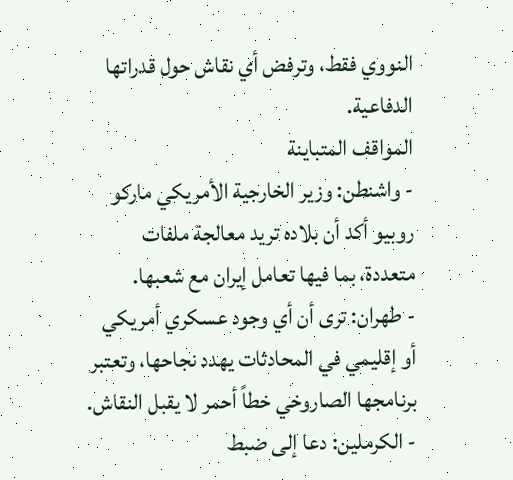النووي فقط، وترفض أي نقاش حول قدراتها الدفاعية.
المواقف المتباينة
- واشنطن: وزير الخارجية الأمريكي ماركو روبيو أكد أن بلاده تريد معالجة ملفات متعددة، بما فيها تعامل إيران مع شعبها.
- طهران: ترى أن أي وجود عسكري أمريكي أو إقليمي في المحادثات يهدد نجاحها، وتعتبر برنامجها الصاروخي خطاً أحمر لا يقبل النقاش.
- الكرملين: دعا إلى ضبط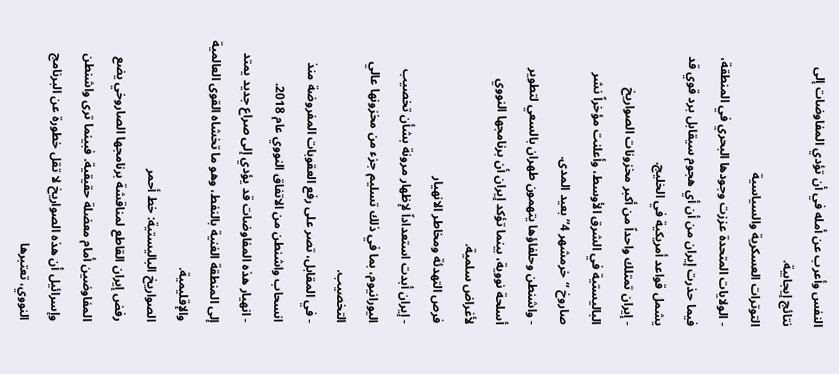النفس وأعرب عن أمله في أن تؤدي المفاوضات إلى نتائج إيجابية.
التوترات العسكرية والسياسية
- الولايات المتحدة عززت وجودها البحري في المنطقة، فيما حذرت إيران من أن أي هجوم سيقابل برد قوي قد يشمل قواعد أمريكية في الخليج.
- إيران تمتلك واحداً من أكبر مخزونات الصواريخ الباليستية في الشرق الأوسط، وأعلنت مؤخراً نشر صاروخ “خرمشهر 4” بعيد المدى.
- واشنطن وحلفاؤها يتهمون طهران بالسعي لتطوير أسلحة نووية، بينما تؤكد إيران أن برنامجها النووي لأغراض سلمية.
فرص التهدئة ومخاطر الانهيار
- إيران أبدت استعداداً لإظهار مرونة بشأن تخصيب اليورانيوم، بما في ذلك تسليم جزء من مخزونها عالي التخصيب.
- في المقابل، تصر على رفع العقوبات المفروضة منذ انسحاب واشنطن من الاتفاق النووي عام 2018.
- انهيار هذه المفاوضات قد يؤدي إلى صراع جديد يمتد إلى المنطقة الغنية بالنفط، وهو ما تخشاه القوى العالمية والإقليمية.
الصواريخ الباليستية: خط أحمر
رفض إيران القاطع لمناقشة برنامجها الصاروخي يضع المفاوضين أمام معضلة حقيقية. فبينما ترى واشنطن وإسرائيل أن هذه الصواريخ لا تقل خطورة عن البرنامج النووي، تعتبرها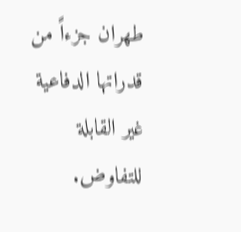طهران جزءاً من قدراتها الدفاعية غير القابلة للتفاوض.